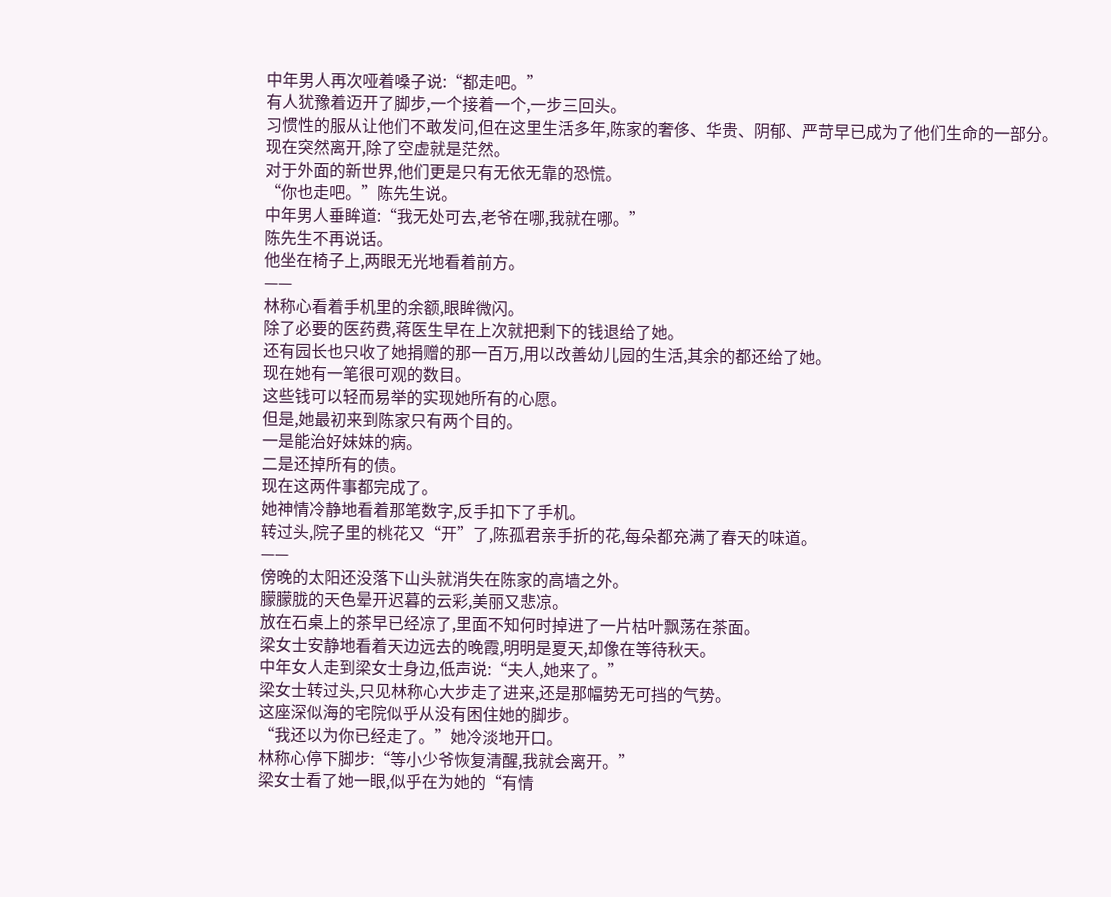中年男人再次哑着嗓子说:“都走吧。”
有人犹豫着迈开了脚步,一个接着一个,一步三回头。
习惯性的服从让他们不敢发问,但在这里生活多年,陈家的奢侈、华贵、阴郁、严苛早已成为了他们生命的一部分。
现在突然离开,除了空虚就是茫然。
对于外面的新世界,他们更是只有无依无靠的恐慌。
“你也走吧。”陈先生说。
中年男人垂眸道:“我无处可去,老爷在哪,我就在哪。”
陈先生不再说话。
他坐在椅子上,两眼无光地看着前方。
——
林称心看着手机里的余额,眼眸微闪。
除了必要的医药费,蒋医生早在上次就把剩下的钱退给了她。
还有园长也只收了她捐赠的那一百万,用以改善幼儿园的生活,其余的都还给了她。
现在她有一笔很可观的数目。
这些钱可以轻而易举的实现她所有的心愿。
但是,她最初来到陈家只有两个目的。
一是能治好妹妹的病。
二是还掉所有的债。
现在这两件事都完成了。
她神情冷静地看着那笔数字,反手扣下了手机。
转过头,院子里的桃花又“开”了,陈孤君亲手折的花,每朵都充满了春天的味道。
——
傍晚的太阳还没落下山头就消失在陈家的高墙之外。
朦朦胧的天色晕开迟暮的云彩,美丽又悲凉。
放在石桌上的茶早已经凉了,里面不知何时掉进了一片枯叶飘荡在茶面。
梁女士安静地看着天边远去的晚霞,明明是夏天,却像在等待秋天。
中年女人走到梁女士身边,低声说:“夫人,她来了。”
梁女士转过头,只见林称心大步走了进来,还是那幅势无可挡的气势。
这座深似海的宅院似乎从没有困住她的脚步。
“我还以为你已经走了。”她冷淡地开口。
林称心停下脚步:“等小少爷恢复清醒,我就会离开。”
梁女士看了她一眼,似乎在为她的“有情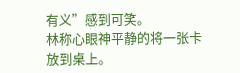有义”感到可笑。
林称心眼神平静的将一张卡放到桌上。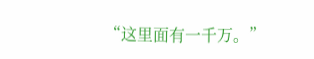“这里面有一千万。”